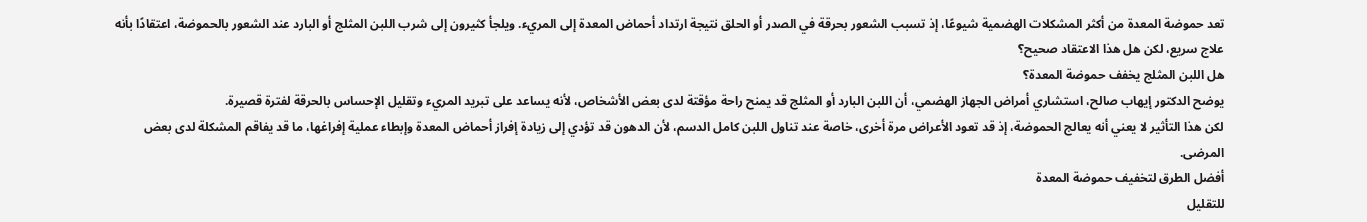تعد حموضة المعدة من أكثر المشكلات الهضمية شيوعًا، إذ تسبب الشعور بحرقة في الصدر أو الحلق نتيجة ارتداد أحماض المعدة إلى المريء. ويلجأ كثيرون إلى شرب اللبن المثلج أو البارد عند الشعور بالحموضة، اعتقادًا بأنه علاج سريع، لكن هل هذا الاعتقاد صحيح؟
هل اللبن المثلج يخفف حموضة المعدة؟
يوضح الدكتور إيهاب صالح، استشاري أمراض الجهاز الهضمي، أن اللبن البارد أو المثلج قد يمنح راحة مؤقتة لدى بعض الأشخاص، لأنه يساعد على تبريد المريء وتقليل الإحساس بالحرقة لفترة قصيرة.
لكن هذا التأثير لا يعني أنه يعالج الحموضة، إذ قد تعود الأعراض مرة أخرى، خاصة عند تناول اللبن كامل الدسم، لأن الدهون قد تؤدي إلى زيادة إفراز أحماض المعدة وإبطاء عملية إفراغها، ما قد يفاقم المشكلة لدى بعض المرضى.
أفضل الطرق لتخفيف حموضة المعدة
للتقليل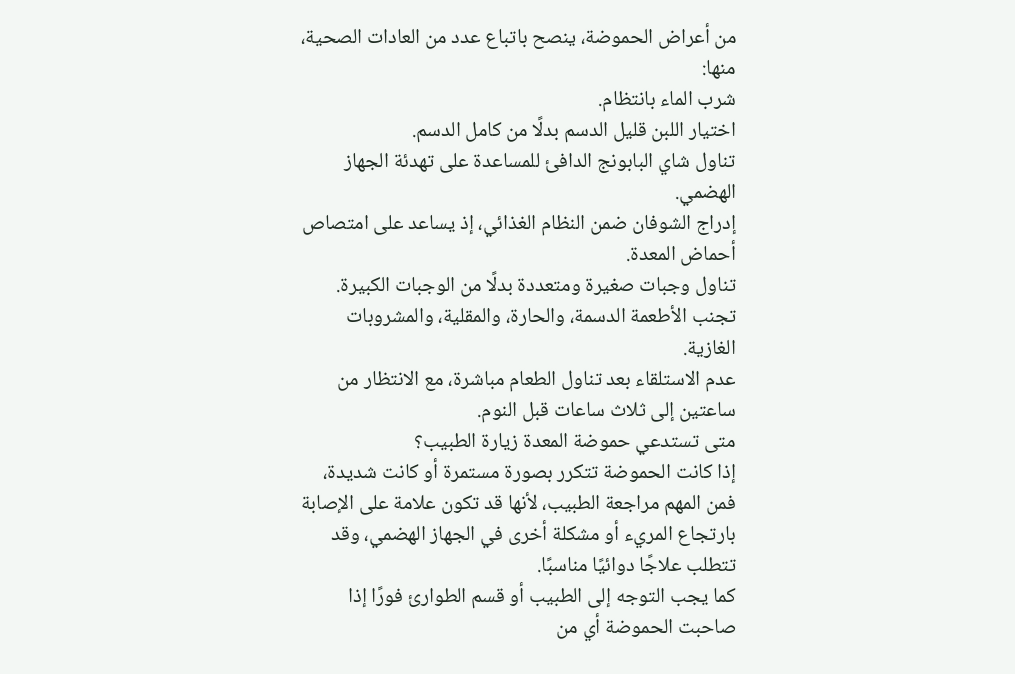من أعراض الحموضة، ينصح باتباع عدد من العادات الصحية، منها:
شرب الماء بانتظام.
اختيار اللبن قليل الدسم بدلًا من كامل الدسم.
تناول شاي البابونج الدافئ للمساعدة على تهدئة الجهاز الهضمي.
إدراج الشوفان ضمن النظام الغذائي، إذ يساعد على امتصاص أحماض المعدة.
تناول وجبات صغيرة ومتعددة بدلًا من الوجبات الكبيرة.
تجنب الأطعمة الدسمة، والحارة، والمقلية، والمشروبات الغازية.
عدم الاستلقاء بعد تناول الطعام مباشرة، مع الانتظار من ساعتين إلى ثلاث ساعات قبل النوم.
متى تستدعي حموضة المعدة زيارة الطبيب؟
إذا كانت الحموضة تتكرر بصورة مستمرة أو كانت شديدة، فمن المهم مراجعة الطبيب، لأنها قد تكون علامة على الإصابة بارتجاع المريء أو مشكلة أخرى في الجهاز الهضمي، وقد تتطلب علاجًا دوائيًا مناسبًا.
كما يجب التوجه إلى الطبيب أو قسم الطوارئ فورًا إذا صاحبت الحموضة أي من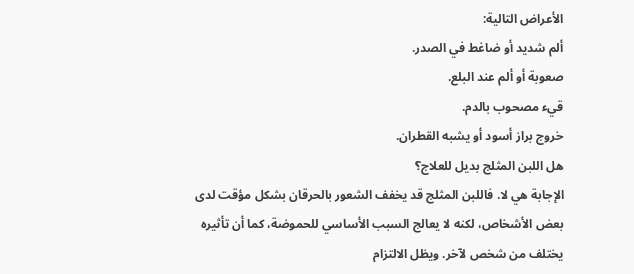الأعراض التالية:
ألم شديد أو ضاغط في الصدر.
صعوبة أو ألم عند البلع.
قيء مصحوب بالدم.
خروج براز أسود أو يشبه القطران.
هل اللبن المثلج بديل للعلاج؟
الإجابة هي لا. فاللبن المثلج قد يخفف الشعور بالحرقان بشكل مؤقت لدى بعض الأشخاص، لكنه لا يعالج السبب الأساسي للحموضة، كما أن تأثيره يختلف من شخص لآخر. ويظل الالتزام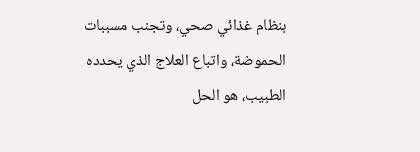بنظام غذائي صحي، وتجنب مسببات الحموضة، واتباع العلاج الذي يحدده الطبيب، هو الحل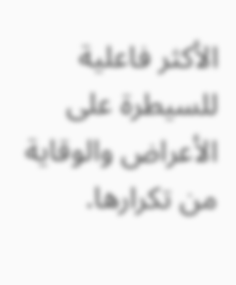الأكثر فاعلية للسيطرة على الأعراض والوقاية من تكرارها.